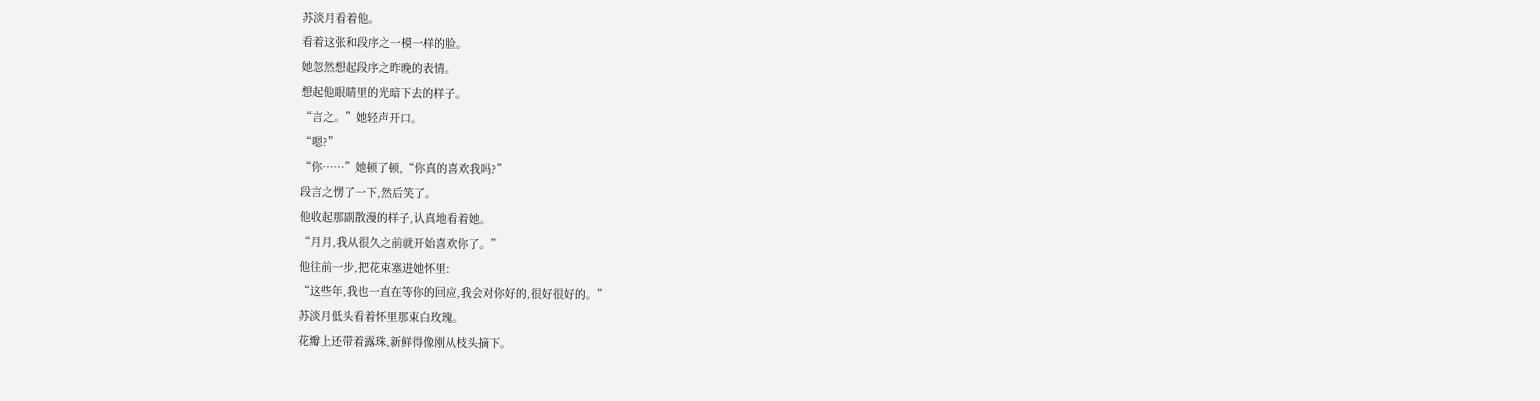苏淡月看着他。
看着这张和段序之一模一样的脸。
她忽然想起段序之昨晚的表情。
想起他眼睛里的光暗下去的样子。
“言之。”她轻声开口。
“嗯?”
“你……”她顿了顿,“你真的喜欢我吗?”
段言之愣了一下,然后笑了。
他收起那副散漫的样子,认真地看着她。
“月月,我从很久之前就开始喜欢你了。”
他往前一步,把花束塞进她怀里:
“这些年,我也一直在等你的回应,我会对你好的,很好很好的。”
苏淡月低头看着怀里那束白玫瑰。
花瓣上还带着露珠,新鲜得像刚从枝头摘下。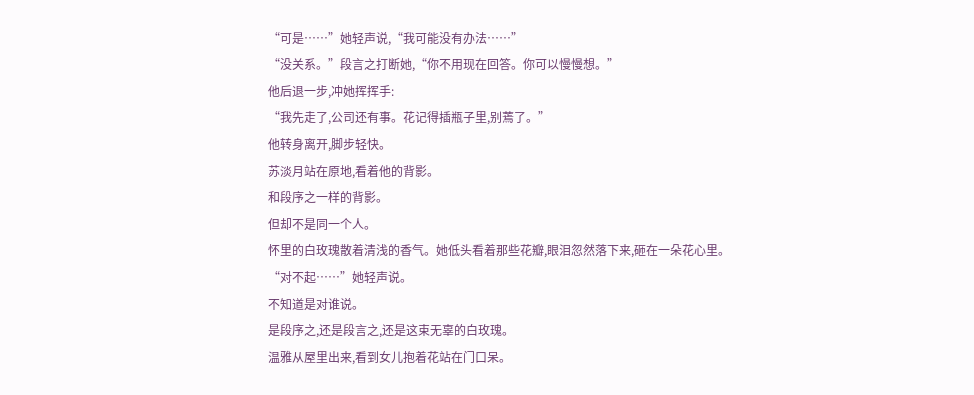“可是……”她轻声说,“我可能没有办法……”
“没关系。”段言之打断她,“你不用现在回答。你可以慢慢想。”
他后退一步,冲她挥挥手:
“我先走了,公司还有事。花记得插瓶子里,别蔫了。”
他转身离开,脚步轻快。
苏淡月站在原地,看着他的背影。
和段序之一样的背影。
但却不是同一个人。
怀里的白玫瑰散着清浅的香气。她低头看着那些花瓣,眼泪忽然落下来,砸在一朵花心里。
“对不起……”她轻声说。
不知道是对谁说。
是段序之,还是段言之,还是这束无辜的白玫瑰。
温雅从屋里出来,看到女儿抱着花站在门口呆。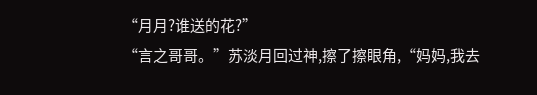“月月?谁送的花?”
“言之哥哥。”苏淡月回过神,擦了擦眼角,“妈妈,我去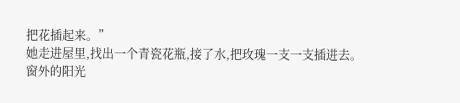把花插起来。”
她走进屋里,找出一个青瓷花瓶,接了水,把玫瑰一支一支插进去。
窗外的阳光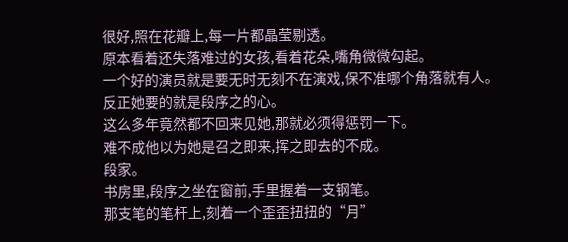很好,照在花瓣上,每一片都晶莹剔透。
原本看着还失落难过的女孩,看着花朵,嘴角微微勾起。
一个好的演员就是要无时无刻不在演戏,保不准哪个角落就有人。
反正她要的就是段序之的心。
这么多年竟然都不回来见她,那就必须得惩罚一下。
难不成他以为她是召之即来,挥之即去的不成。
段家。
书房里,段序之坐在窗前,手里握着一支钢笔。
那支笔的笔杆上,刻着一个歪歪扭扭的“月”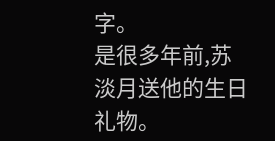字。
是很多年前,苏淡月送他的生日礼物。